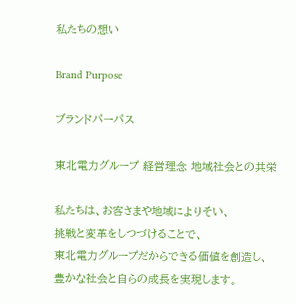私たちの想い

Brand Purpose

ブランドパーパス

東北電力グループ 経営理念 地域社会との共栄

私たちは、お客さまや地域によりそい、
挑戦と変革をしつづけることで、
東北電力グループだからできる価値を創造し、
豊かな社会と自らの成長を実現します。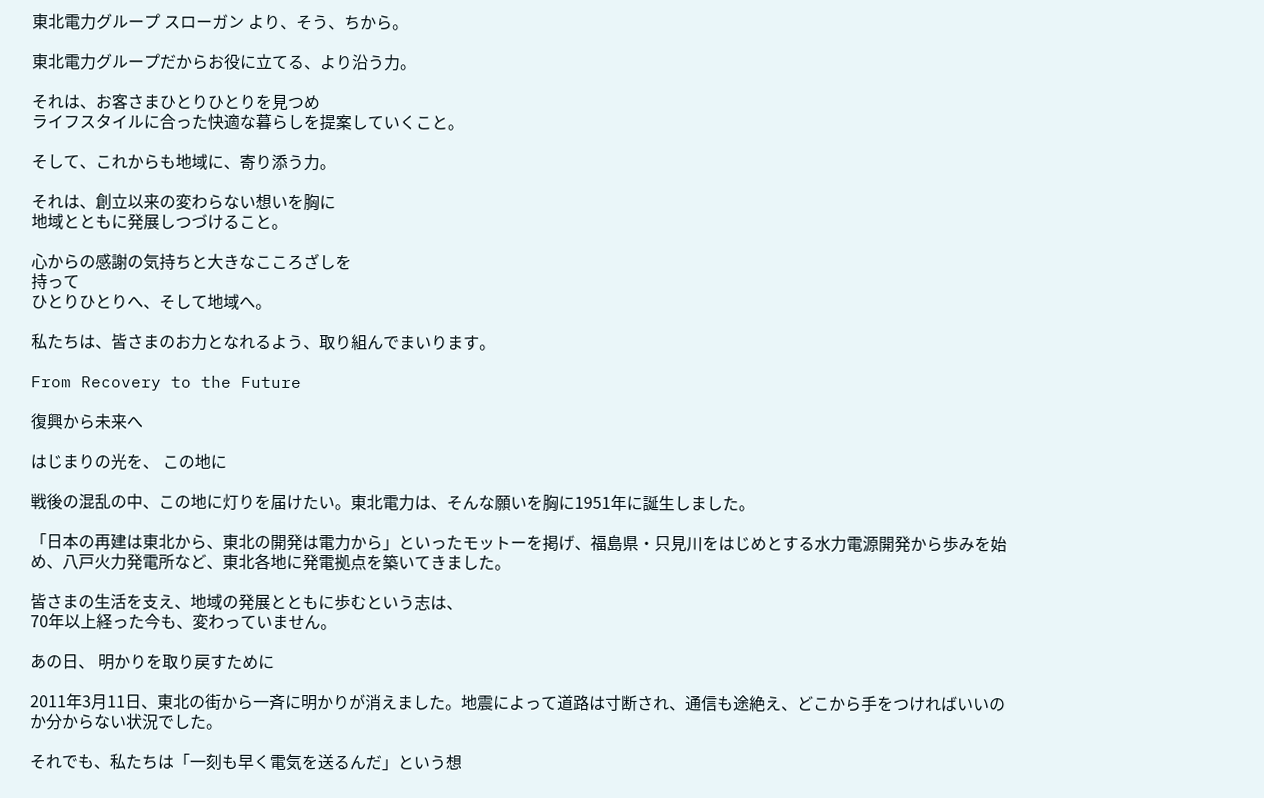東北電力グループ スローガン より、そう、ちから。

東北電力グループだからお役に立てる、より沿う力。

それは、お客さまひとりひとりを見つめ
ライフスタイルに合った快適な暮らしを提案していくこと。

そして、これからも地域に、寄り添う力。

それは、創立以来の変わらない想いを胸に
地域とともに発展しつづけること。

心からの感謝の気持ちと大きなこころざしを
持って
ひとりひとりへ、そして地域へ。

私たちは、皆さまのお力となれるよう、取り組んでまいります。

From Recovery to the Future

復興から未来へ

はじまりの光を、 この地に

戦後の混乱の中、この地に灯りを届けたい。東北電力は、そんな願いを胸に1951年に誕生しました。

「日本の再建は東北から、東北の開発は電力から」といったモットーを掲げ、福島県・只見川をはじめとする水力電源開発から歩みを始め、八戸火力発電所など、東北各地に発電拠点を築いてきました。

皆さまの生活を支え、地域の発展とともに歩むという志は、
70年以上経った今も、変わっていません。

あの日、 明かりを取り戻すために

2011年3月11日、東北の街から一斉に明かりが消えました。地震によって道路は寸断され、通信も途絶え、どこから手をつければいいのか分からない状況でした。

それでも、私たちは「一刻も早く電気を送るんだ」という想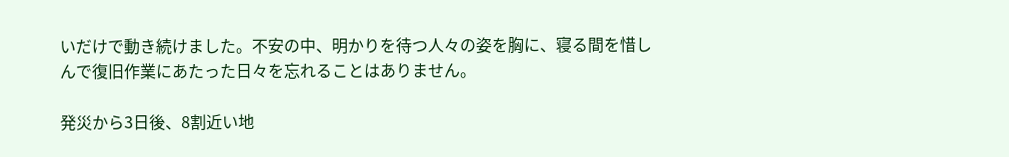いだけで動き続けました。不安の中、明かりを待つ人々の姿を胸に、寝る間を惜しんで復旧作業にあたった日々を忘れることはありません。

発災から3日後、8割近い地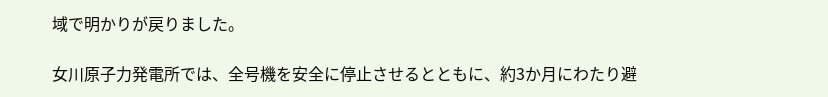域で明かりが戻りました。

女川原子力発電所では、全号機を安全に停止させるとともに、約3か月にわたり避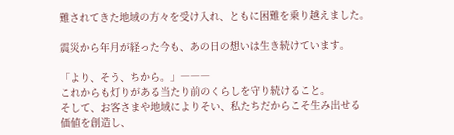難されてきた地域の方々を受け入れ、ともに困難を乗り越えました。

震災から年月が経った今も、あの日の想いは生き続けています。

「より、そう、ちから。」―――
これからも灯りがある当たり前のくらしを守り続けること。
そして、お客さまや地域によりそい、私たちだからこそ生み出せる
価値を創造し、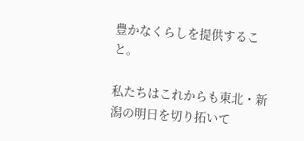豊かなくらしを提供すること。

私たちはこれからも東北・新潟の明日を切り拓いて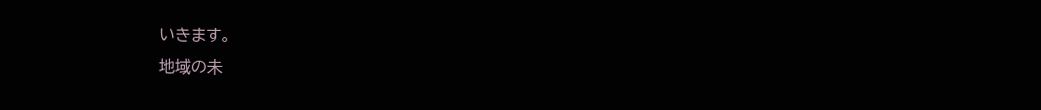いきます。
地域の未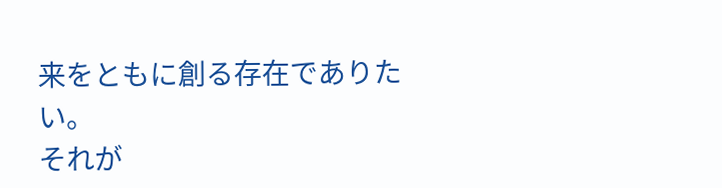来をともに創る存在でありたい。
それが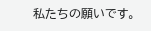私たちの願いです。